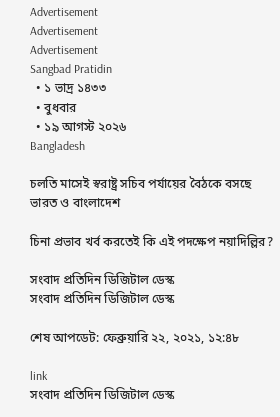Advertisement
Advertisement
Advertisement
Sangbad Pratidin
  • ১ ভাদ্র ১৪৩৩
  • বুধবার
  • ১৯ আগস্ট ২০২৬
Bangladesh

চলতি মাসেই স্বরাষ্ট্র সচিব পর্যায়ের বৈঠকে বসছে ভারত ও বাংলাদেশ

চিনা প্রভাব খর্ব করতেই কি এই পদক্ষেপ নয়াদিল্লির?

সংবাদ প্রতিদিন ডিজিটাল ডেস্ক
সংবাদ প্রতিদিন ডিজিটাল ডেস্ক

শেষ আপডেট: ফেব্রুয়ারি ২২, ২০২১, ১২:৪৮

link
সংবাদ প্রতিদিন ডিজিটাল ডেস্ক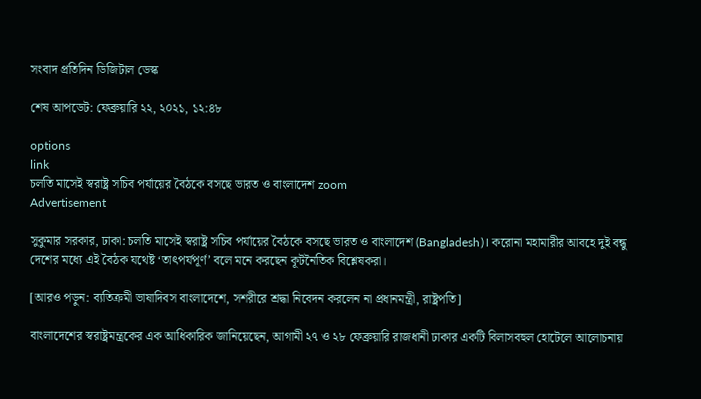সংবাদ প্রতিদিন ডিজিটাল ডেস্ক

শেষ আপডেট: ফেব্রুয়ারি ২২, ২০২১, ১২:৪৮

options
link
চলতি মাসেই স্বরাষ্ট্র সচিব পর্যায়ের বৈঠকে বসছে ভারত ও বাংলাদেশ zoom
Advertisement

সুকুমার সরকার, ঢাকা: চলতি মাসেই স্বরাষ্ট্র সচিব পর্যায়ের বৈঠকে বসছে ভারত ও বাংলাদেশ (Bangladesh)। করোনা মহামারীর আবহে দুই বন্ধু দেশের মধ্যে এই বৈঠক যথেষ্ট ‘তাৎপর্যপূর্ণ’ বলে মনে করছেন কূটনৈতিক বিশ্লেষকরা।

[আরও পড়ুন: ব্যতিক্রমী ভাষাদিবস বাংলাদেশে, সশরীরে শ্রদ্ধা নিবেদন করলেন না প্রধানমন্ত্রী, রাষ্ট্রপতি]

বাংলাদেশের স্বরাষ্ট্রমন্ত্রকের এক আধিকারিক জানিয়েছেন, আগামী ২৭ ও ২৮ ফেব্রুয়ারি রাজধানী ঢাকার একটি বিলাসবহুল হোটেলে আলোচনায়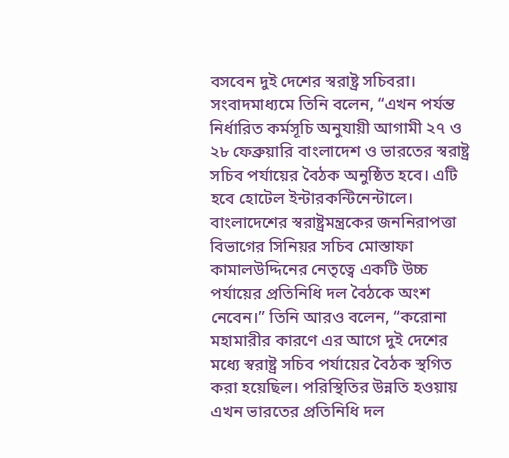বসবেন দুই দেশের স্বরাষ্ট্র সচিবরা। সংবাদমাধ্যমে তিনি বলেন, “এখন পর্যন্ত নির্ধারিত কর্মসূচি অনুযায়ী আগামী ২৭ ও ২৮ ফেব্রুয়ারি বাংলাদেশ ও ভারতের স্বরাষ্ট্র সচিব পর্যায়ের বৈঠক অনুষ্ঠিত হবে। এটি হবে হোটেল ইন্টারকন্টিনেন্টালে। বাংলাদেশের স্বরাষ্ট্রমন্ত্রকের জননিরাপত্তা বিভাগের সিনিয়র সচিব মোস্তাফা কামালউদ্দিনের নেতৃত্বে একটি উচ্চ পর্যায়ের প্রতিনিধি দল বৈঠকে অংশ নেবেন।” তিনি আরও বলেন, “করোনা মহামারীর কারণে এর আগে দুই দেশের মধ্যে স্বরাষ্ট্র সচিব পর্যায়ের বৈঠক স্থগিত করা হয়েছিল। পরিস্থিতির উন্নতি হওয়ায় এখন ভারতের প্রতিনিধি দল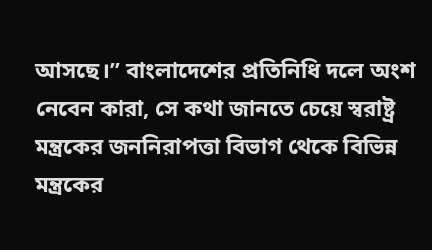আসছে।” বাংলাদেশের প্রতিনিধি দলে অংশ নেবেন কারা, সে কথা জানতে চেয়ে স্বরাষ্ট্র মন্ত্রকের জননিরাপত্তা বিভাগ থেকে বিভিন্ন মন্ত্রকের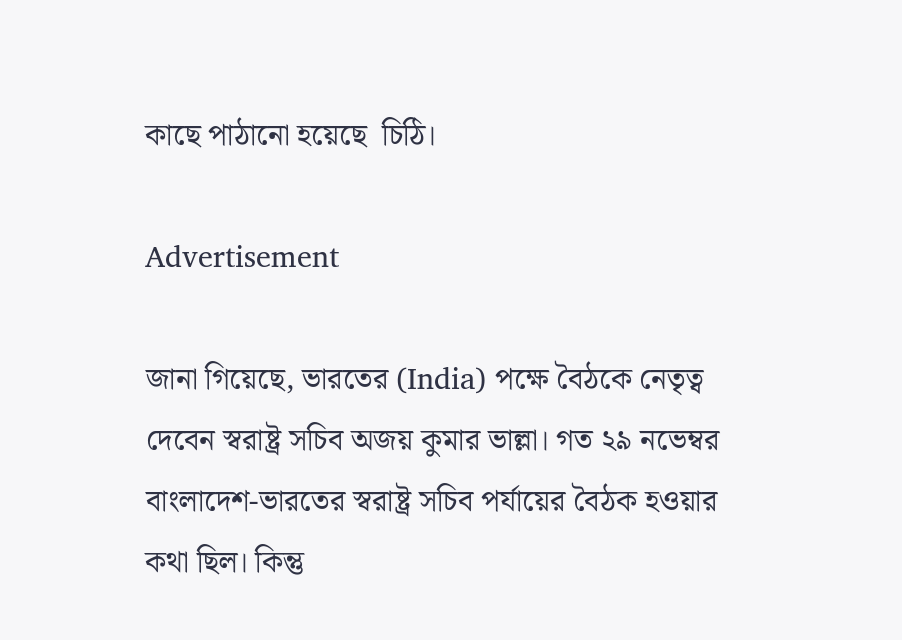কাছে পাঠানো হয়েছে  চিঠি।

Advertisement

জানা গিয়েছে, ভারতের (India) পক্ষে বৈঠকে নেতৃত্ব দেবেন স্বরাষ্ট্র সচিব অজয় কুমার ভাল্লা। গত ২৯ নভেম্বর বাংলাদেশ-ভারতের স্বরাষ্ট্র সচিব পর্যায়ের বৈঠক হওয়ার কথা ছিল। কিন্তু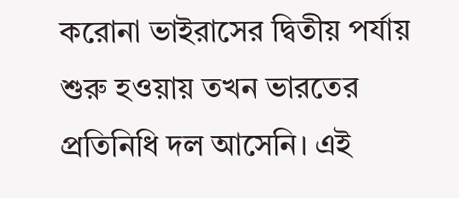করোনা ভাইরাসের দ্বিতীয় পর্যায় শুরু হওয়ায় তখন ভারতের প্রতিনিধি দল আসেনি। এই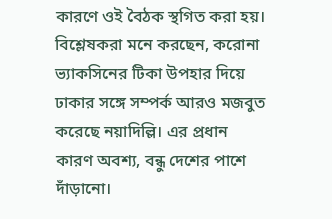কারণে ওই বৈঠক স্থগিত করা হয়। বিশ্লেষকরা মনে করছেন, করোনা ভ্যাকসিনের টিকা উপহার দিয়ে ঢাকার সঙ্গে সম্পর্ক আরও মজবুত করেছে নয়াদিল্লি। এর প্রধান কারণ অবশ্য, বন্ধু দেশের পাশে দাঁড়ানো।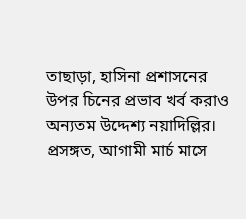তাছাড়া, হাসিনা প্রশাসনের উপর চিনের প্রভাব খর্ব করাও অন্যতম উদ্দেশ্য নয়াদিল্লির। প্রসঙ্গত, আগামী মার্চ মাসে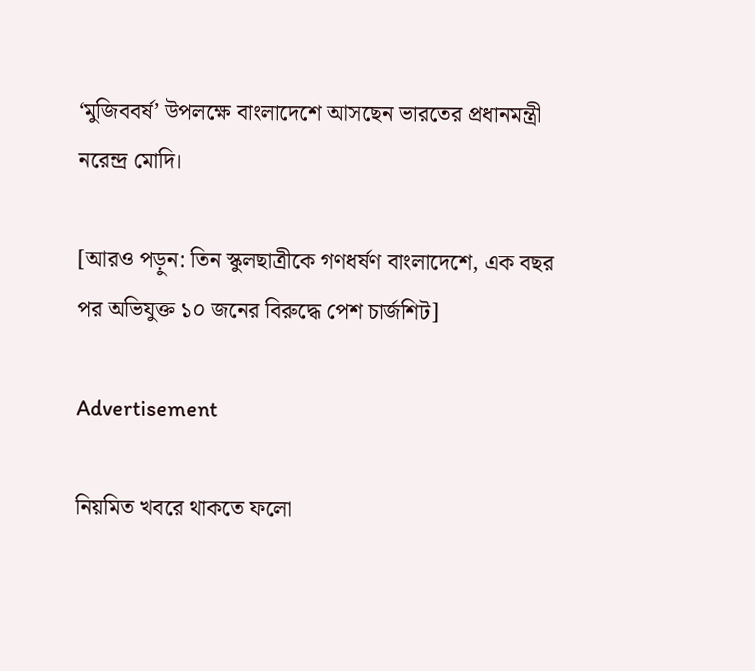‘মুজিববর্ষ’ উপলক্ষে বাংলাদেশে আসছেন ভারতের প্রধানমন্ত্রী নরেন্দ্র মোদি।

[আরও পড়ুন: তিন স্কুলছাত্রীকে গণধর্ষণ বাংলাদেশে, এক বছর পর অভিযুক্ত ১০ জনের বিরুদ্ধে পেশ চার্জশিট]

Advertisement

নিয়মিত খবরে থাকতে ফলো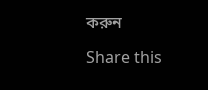করুন

Share this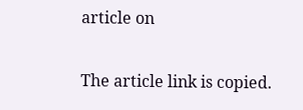article on

The article link is copied.